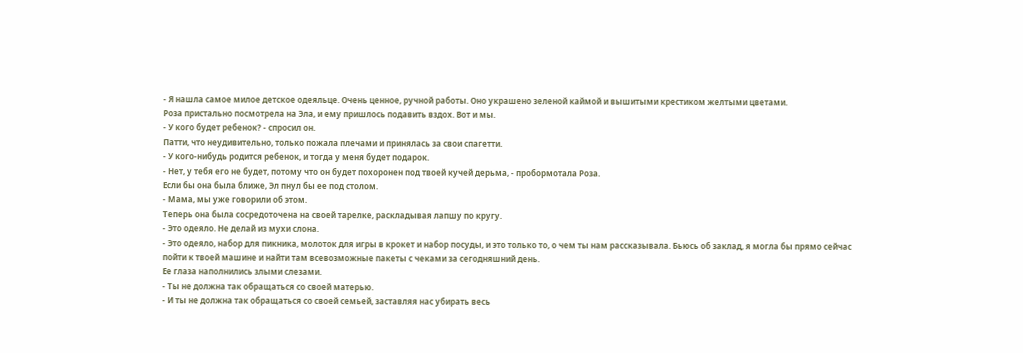- Я нашла самое милое детское одеяльце. Очень ценное, ручной работы. Оно украшено зеленой каймой и вышитыми крестиком желтыми цветами.
Роза пристально посмотрела на Эла, и ему пришлось подавить вздох. Вот и мы.
- У кого будет ребенок? - спросил он.
Патти, что неудивительно, только пожала плечами и принялась за свои спагетти.
- У кого-нибудь родится ребенок, и тогда у меня будет подарок.
- Нет, у тебя его не будет, потому что он будет похоронен под твоей кучей дерьма, - пробормотала Роза.
Если бы она была ближе, Эл пнул бы ее под столом.
- Мама, мы уже говорили об этом.
Теперь она была сосредоточена на своей тарелке, раскладывая лапшу по кругу.
- Это одеяло. Не делай из мухи слона.
- Это одеяло, набор для пикника, молоток для игры в крокет и набор посуды, и это только то, о чем ты нам рассказывала. Бьюсь об заклад, я могла бы прямо сейчас пойти к твоей машине и найти там всевозможные пакеты с чеками за сегодняшний день.
Ее глаза наполнились злыми слезами.
- Ты не должна так обращаться со своей матерью.
- И ты не должна так обращаться со своей семьей, заставляя нас убирать весь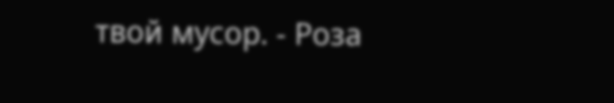твой мусор. - Роза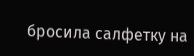бросила салфетку на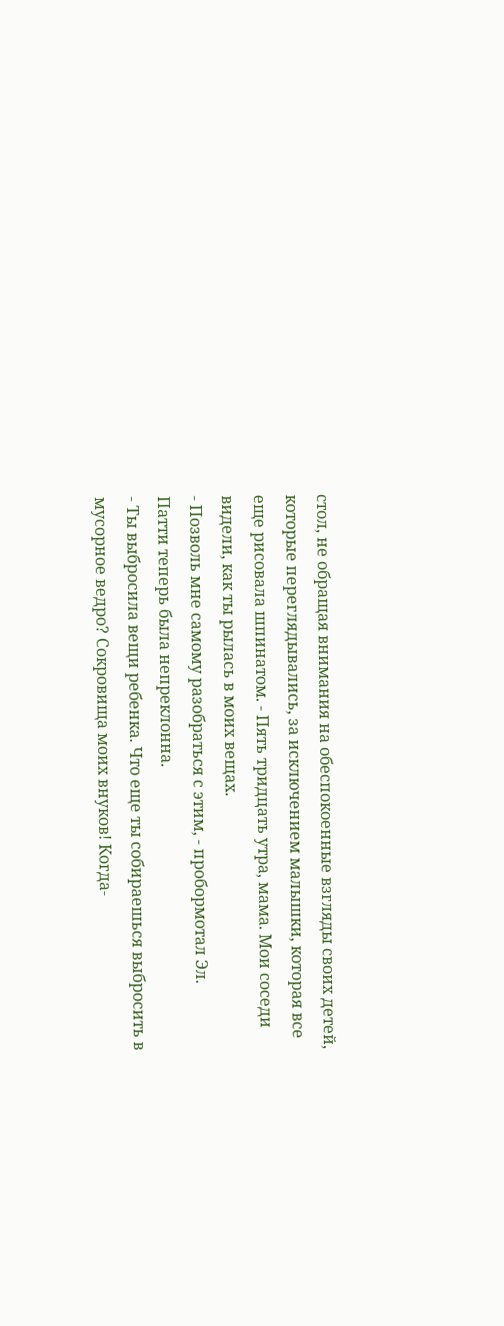стол, не обращая внимания на обеспокоенные взгляды своих детей, которые переглядывались, за исключением малышки, которая все еще рисовала шпинатом. - Пять тридцать утра, мама. Мои соседи видели, как ты рылась в моих вещах.
- Позволь мне самому разобраться с этим, - пробормотал Эл.
Патти теперь была непреклонна.
- Ты выбросила вещи ребенка. Что еще ты собираешься выбросить в мусорное ведро? Сокровища моих внуков! Когда-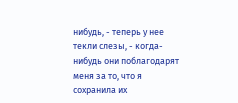нибудь, - теперь у нее текли слезы, - когда-нибудь они поблагодарят меня за то, что я сохранила их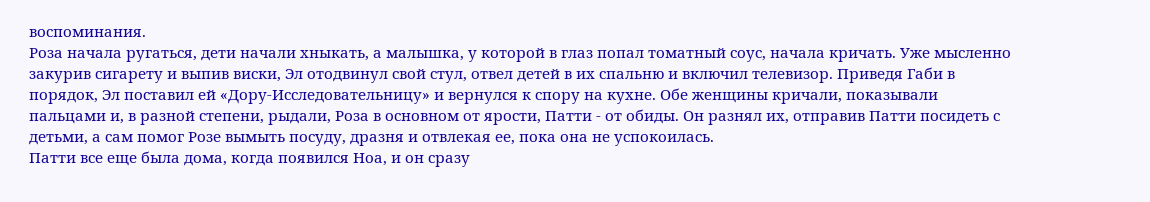воспоминания.
Роза начала ругаться, дети начали хныкать, а малышка, у которой в глаз попал томатный соус, начала кричать. Уже мысленно закурив сигарету и выпив виски, Эл отодвинул свой стул, отвел детей в их спальню и включил телевизор. Приведя Габи в порядок, Эл поставил ей «Дору-Исследовательницу» и вернулся к спору на кухне. Обе женщины кричали, показывали пальцами и, в разной степени, рыдали, Роза в основном от ярости, Патти - от обиды. Он разнял их, отправив Патти посидеть с детьми, а сам помог Розе вымыть посуду, дразня и отвлекая ее, пока она не успокоилась.
Патти все еще была дома, когда появился Ноа, и он сразу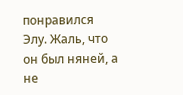понравился Элу. Жаль, что он был няней, а не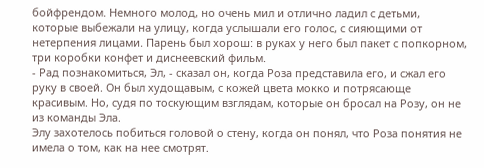бойфрендом. Немного молод, но очень мил и отлично ладил с детьми, которые выбежали на улицу, когда услышали его голос, с сияющими от нетерпения лицами. Парень был хорош: в руках у него был пакет с попкорном, три коробки конфет и диснеевский фильм.
- Рад познакомиться, Эл, - сказал он, когда Роза представила его, и сжал его руку в своей. Он был худощавым, с кожей цвета мокко и потрясающе красивым. Но, судя по тоскующим взглядам, которые он бросал на Розу, он не из команды Эла.
Элу захотелось побиться головой о стену, когда он понял, что Роза понятия не имела о том, как на нее смотрят.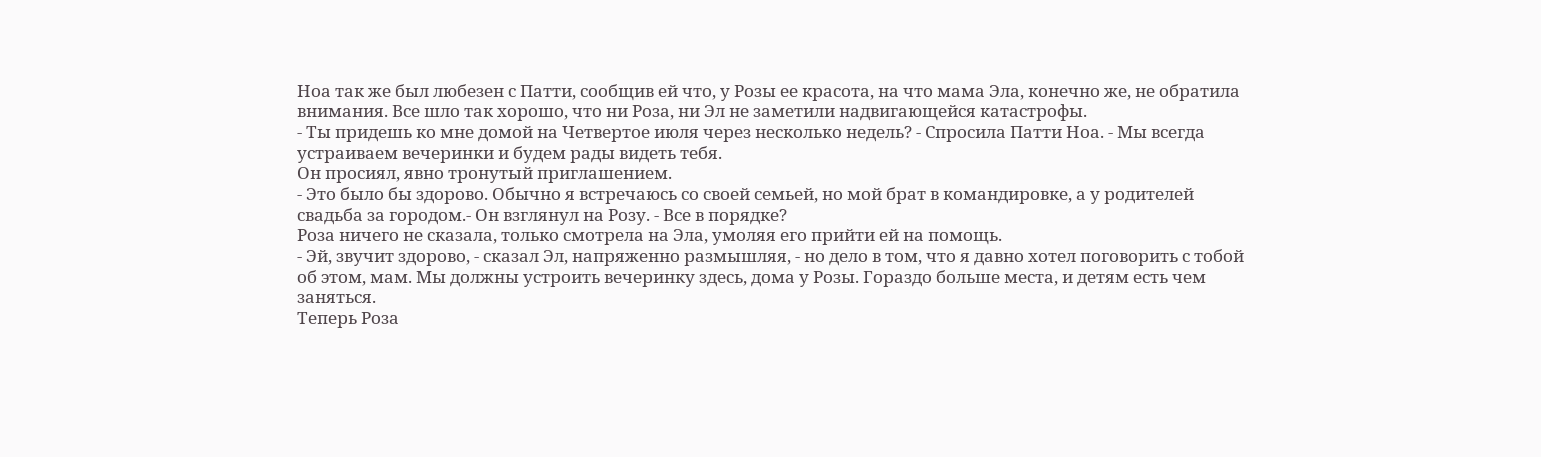Ноа так же был любезен с Патти, сообщив ей что, у Розы ее красота, на что мама Эла, конечно же, не обратила внимания. Все шло так хорошо, что ни Роза, ни Эл не заметили надвигающейся катастрофы.
- Ты придешь ко мне домой на Четвертое июля через несколько недель? - Спросила Патти Ноа. - Мы всегда устраиваем вечеринки и будем рады видеть тебя.
Он просиял, явно тронутый приглашением.
- Это было бы здорово. Обычно я встречаюсь со своей семьей, но мой брат в командировке, а у родителей свадьба за городом.- Он взглянул на Розу. - Все в порядке?
Роза ничего не сказала, только смотрела на Эла, умоляя его прийти ей на помощь.
- Эй, звучит здорово, - сказал Эл, напряженно размышляя, - но дело в том, что я давно хотел поговорить с тобой об этом, мам. Мы должны устроить вечеринку здесь, дома у Розы. Гораздо больше места, и детям есть чем заняться.
Теперь Роза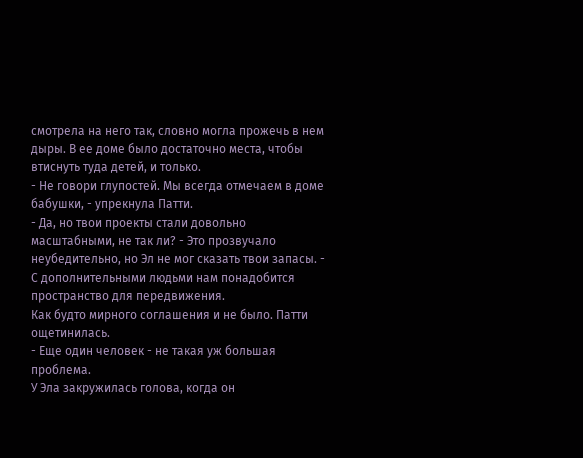смотрела на него так, словно могла прожечь в нем дыры. В ее доме было достаточно места, чтобы втиснуть туда детей, и только.
- Не говори глупостей. Мы всегда отмечаем в доме бабушки, - упрекнула Патти.
- Да, но твои проекты стали довольно масштабными, не так ли? - Это прозвучало неубедительно, но Эл не мог сказать твои запасы. - С дополнительными людьми нам понадобится пространство для передвижения.
Как будто мирного соглашения и не было. Патти ощетинилась.
- Еще один человек - не такая уж большая проблема.
У Эла закружилась голова, когда он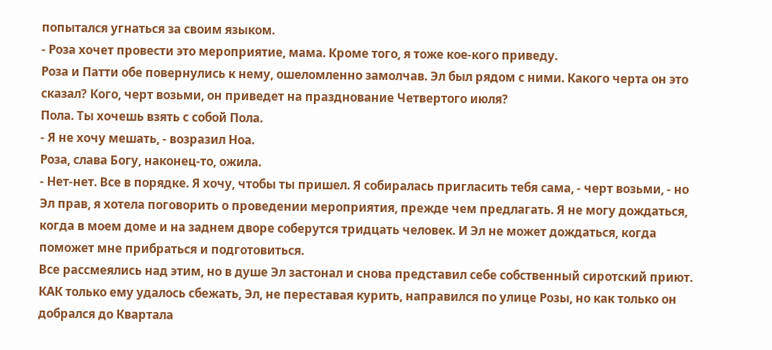попытался угнаться за своим языком.
- Роза хочет провести это мероприятие, мама. Кроме того, я тоже кое-кого приведу.
Роза и Патти обе повернулись к нему, ошеломленно замолчав. Эл был рядом с ними. Какого черта он это сказал? Кого, черт возьми, он приведет на празднование Четвертого июля?
Пола. Ты хочешь взять с собой Пола.
- Я не хочу мешать, - возразил Ноа.
Роза, слава Богу, наконец-то, ожила.
- Нет-нет. Все в порядке. Я хочу, чтобы ты пришел. Я собиралась пригласить тебя сама, - черт возьми, - но Эл прав, я хотела поговорить о проведении мероприятия, прежде чем предлагать. Я не могу дождаться, когда в моем доме и на заднем дворе соберутся тридцать человек. И Эл не может дождаться, когда поможет мне прибраться и подготовиться.
Все рассмеялись над этим, но в душе Эл застонал и снова представил себе собственный сиротский приют.
КАК только ему удалось сбежать, Эл, не переставая курить, направился по улице Розы, но как только он добрался до Квартала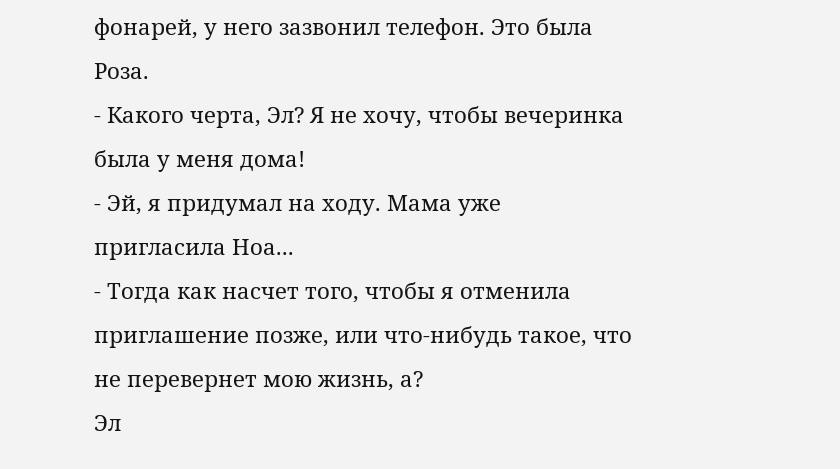фонарей, у него зазвонил телефон. Это была Роза.
- Какого черта, Эл? Я не хочу, чтобы вечеринка была у меня дома!
- Эй, я придумал на ходу. Мама уже пригласила Ноа...
- Тогда как насчет того, чтобы я отменила приглашение позже, или что-нибудь такое, что не перевернет мою жизнь, а?
Эл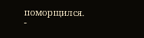поморщился.
-